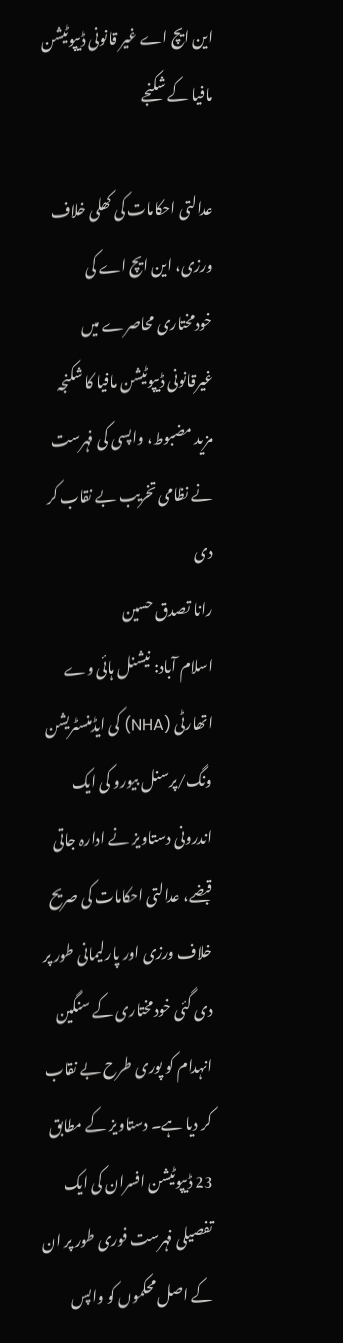این ایچ اے غیر قانونی ڈیپوٹیشن مافیا کے شکنجے

عدالتی احکامات کی کھلی خلاف ورزی، این ایچ اے کی خودمختاری محاصرے میں
غیرقانونی ڈیپوٹیشن مافیا کا شکنجہ مزید مضبوط، واپسی کی فہرست نے نظامی تخریب بے نقاب کر دی
رانا تصدق حسین
اسلام آباد: نیشنل ہائی وے اتھارٹی (NHA) کی ایڈمنسٹریشن ونگ/پرسنل بیورو کی ایک اندرونی دستاویز نے ادارہ جاتی قبضے، عدالتی احکامات کی صریح خلاف ورزی اور پارلیمانی طور پر دی گئی خودمختاری کے سنگین انہدام کو پوری طرح بے نقاب کر دیا ہے۔ دستاویز کے مطابق 23 ڈیپوٹیشن افسران کی ایک تفصیلی فہرست فوری طور پر ان کے اصل محکموں کو واپس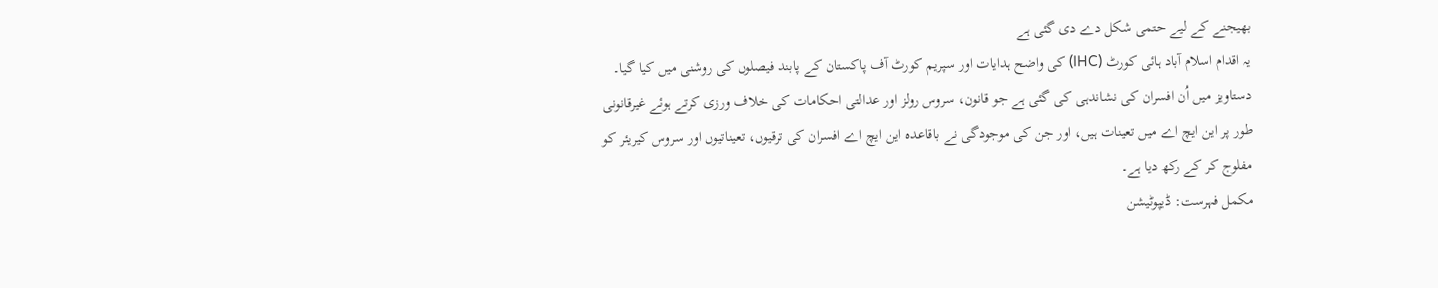بھیجنے کے لیے حتمی شکل دے دی گئی ہے
یہ اقدام اسلام آباد ہائی کورٹ (IHC) کی واضح ہدایات اور سپریم کورٹ آف پاکستان کے پابند فیصلوں کی روشنی میں کیا گیا۔
دستاویز میں اُن افسران کی نشاندہی کی گئی ہے جو قانون، سروس رولز اور عدالتی احکامات کی خلاف ورزی کرتے ہوئے غیرقانونی طور پر این ایچ اے میں تعینات ہیں، اور جن کی موجودگی نے باقاعدہ این ایچ اے افسران کی ترقیوں، تعیناتیوں اور سروس کیریئر کو مفلوج کر کے رکھ دیا ہے۔
مکمل فہرست: ڈیپوٹیشن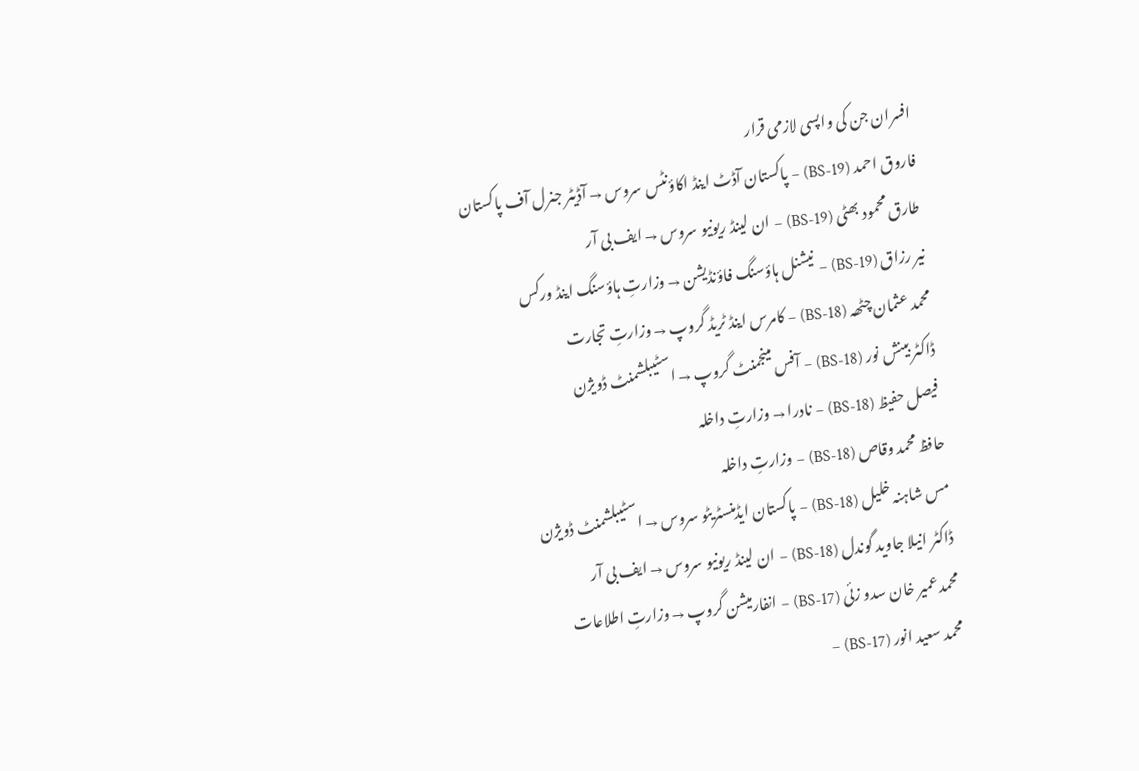افسران جن کی واپسی لازمی قرار
فاروق احمد (BS-19) – پاکستان آڈٹ اینڈ اکاؤنٹس سروس → آڈیٹر جنرل آف پاکستان
طارق محمود بھٹی (BS-19) – ان لینڈ ریونیو سروس → ایف بی آر
نیر رزاق (BS-19) – نیشنل ہاؤسنگ فاؤنڈیشن → وزارتِ ہاؤسنگ اینڈ ورکس
محمد عثمان چٹھہ (BS-18) – کامرس اینڈ ٹریڈ گروپ → وزارتِ تجارت
ڈاکٹر بینش نور (BS-18) – آفس مینجمنٹ گروپ → اسٹیبلشمنٹ ڈویژن
فیصل حفیظ (BS-18) – نادرا → وزارتِ داخلہ
حافظ محمد وقاص (BS-18) – وزارتِ داخلہ
مس شاہنہ خلیل (BS-18) – پاکستان ایڈمنسٹریٹو سروس → اسٹیبلشمنٹ ڈویژن
ڈاکٹر انیلا جاوید گوندل (BS-18) – ان لینڈ ریونیو سروس → ایف بی آر
محمد عمیر خان سدو زئی (BS-17) – انفارمیشن گروپ → وزارتِ اطلاعات
محمد سعید انور (BS-17) –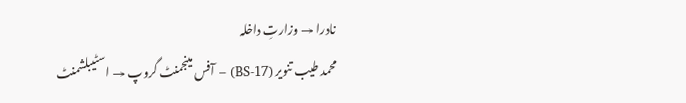نادرا → وزارتِ داخلہ
محمد طیب تنویر (BS-17) – آفس مینجمنٹ گروپ → اسٹیبلشمنٹ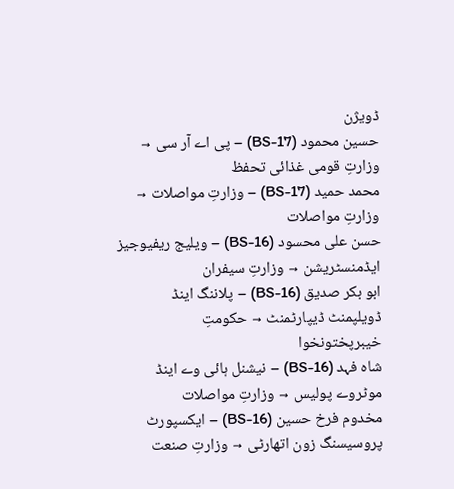ڈویژن
حسین محمود (BS-17) – پی اے آر سی → وزارتِ قومی غذائی تحفظ
محمد حمید (BS-17) – وزارتِ مواصلات → وزارتِ مواصلات
حسن علی محسود (BS-16) – ویلیج ریفیوجیز ایڈمنسٹریشن → وزارتِ سیفران
ابو بکر صدیق (BS-16) – پلاننگ اینڈ ڈویلپمنٹ ڈیپارٹمنٹ → حکومتِ خیبرپختونخوا
شاہ فہد (BS-16) – نیشنل ہائی وے اینڈ موٹروے پولیس → وزارتِ مواصلات
مخدوم فرخ حسین (BS-16) – ایکسپورٹ پروسیسنگ زون اتھارٹی → وزارتِ صنعت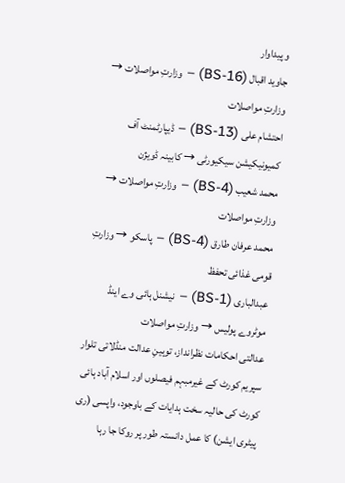و پیداوار
جاوید اقبال (BS-16) – وزارتِ مواصلات → وزارتِ مواصلات
احتشام علی (BS-13) – ڈیپارٹمنٹ آف کمیونیکیشن سیکیورٹی → کابینہ ڈویژن
محمد شعیب (BS-4) – وزارتِ مواصلات → وزارتِ مواصلات
محمد عرفان طارق (BS-4) – پاسکو → وزارتِ قومی غذائی تحفظ
عبدالباری (BS-1) – نیشنل ہائی وے اینڈ موٹروے پولیس → وزارتِ مواصلات
عدالتی احکامات نظرانداز، توہینِ عدالت منڈلاتی تلوار
سپریم کورٹ کے غیرمبہم فیصلوں اور اسلام آباد ہائی کورٹ کی حالیہ سخت ہدایات کے باوجود، واپسی (ری پیٹری ایشن) کا عمل دانستہ طور پر روکا جا رہا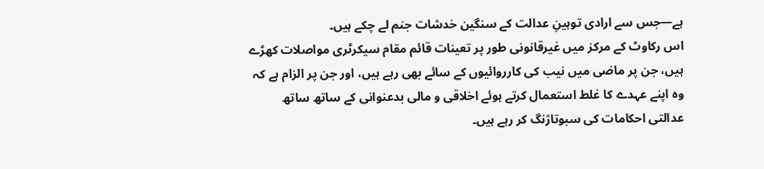ہے—جس سے ارادی توہینِ عدالت کے سنگین خدشات جنم لے چکے ہیں۔
اس رکاوٹ کے مرکز میں غیرقانونی طور پر تعینات قائم مقام سیکرٹری مواصلات کھڑے ہیں، جن پر ماضی میں نیب کی کارروائیوں کے سائے بھی رہے ہیں، اور جن پر الزام ہے کہ وہ اپنے عہدے کا غلط استعمال کرتے ہوئے اخلاقی و مالی بدعنوانی کے ساتھ ساتھ عدالتی احکامات کی سبوتاژنگ کر رہے ہیں۔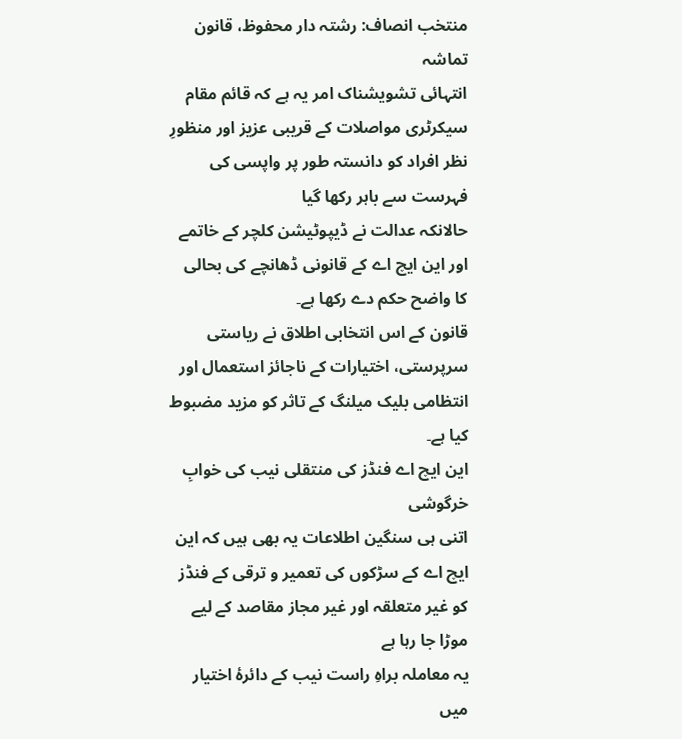منتخب انصاف: رشتہ دار محفوظ، قانون تماشہ
انتہائی تشویشناک امر یہ ہے کہ قائم مقام سیکرٹری مواصلات کے قریبی عزیز اور منظورِ نظر افراد کو دانستہ طور پر واپسی کی فہرست سے باہر رکھا گیا
حالانکہ عدالت نے ڈیپوٹیشن کلچر کے خاتمے اور این ایچ اے کے قانونی ڈھانچے کی بحالی کا واضح حکم دے رکھا ہے۔
قانون کے اس انتخابی اطلاق نے ریاستی سرپرستی، اختیارات کے ناجائز استعمال اور انتظامی بلیک میلنگ کے تاثر کو مزید مضبوط کیا ہے۔
این ایچ اے فنڈز کی منتقلی نیب کی خوابِ خرگوشی
اتنی ہی سنگین اطلاعات یہ بھی ہیں کہ این ایچ اے کے سڑکوں کی تعمیر و ترقی کے فنڈز کو غیر متعلقہ اور غیر مجاز مقاصد کے لیے موڑا جا رہا ہے
یہ معاملہ براہِ راست نیب کے دائرۂ اختیار میں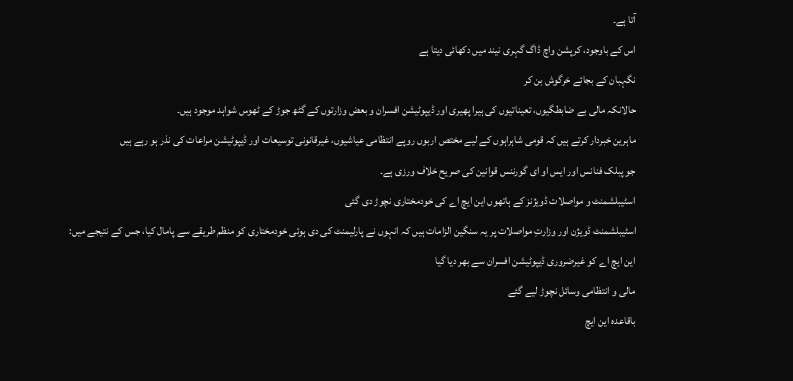آتا ہے۔
اس کے باوجود، کرپشن واچ ڈاگ گہری نیند میں دکھائی دیتا ہے
نگہبان کے بجائے خرگوش بن کر
حالانکہ مالی بے ضابطگیوں، تعیناتیوں کی ہیرا پھیری اور ڈیپوٹیشن افسران و بعض وزارتوں کے گٹھ جوڑ کے ٹھوس شواہد موجود ہیں۔
ماہرین خبردار کرتے ہیں کہ قومی شاہراہوں کے لیے مختص اربوں روپے انتظامی عیاشیوں، غیرقانونی توسیعات اور ڈیپوٹیشن مراعات کی نذر ہو رہے ہیں
جو پبلک فنانس اور ایس او ای گورننس قوانین کی صریح خلاف ورزی ہے۔
اسٹیبلشمنٹ و مواصلات ڈویژنز کے ہاتھوں این ایچ اے کی خودمختاری نچوڑ دی گئی
اسٹیبلشمنٹ ڈویژن اور وزارتِ مواصلات پر یہ سنگین الزامات ہیں کہ انہوں نے پارلیمنٹ کی دی ہوئی خودمختاری کو منظم طریقے سے پامال کیا، جس کے نتیجے میں:
این ایچ اے کو غیرضروری ڈیپوٹیشن افسران سے بھر دیا گیا
مالی و انتظامی وسائل نچوڑ لیے گئے
باقاعدہ این ایچ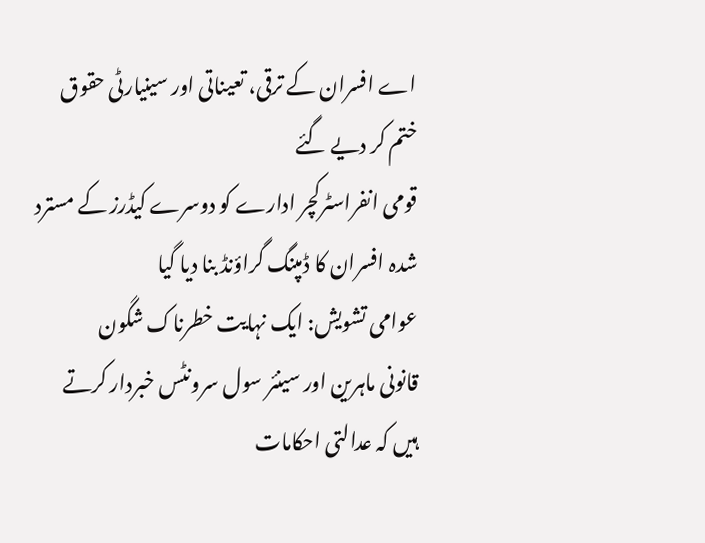اے افسران کے ترقی، تعیناتی اور سینیارٹی حقوق ختم کر دیے گئے
قومی انفراسٹرکچر ادارے کو دوسرے کیڈرز کے مسترد شدہ افسران کا ڈمپنگ گراؤنڈ بنا دیا گیا
عوامی تشویش: ایک نہایت خطرناک شگون
قانونی ماہرین اور سینئر سول سرونٹس خبردار کرتے ہیں کہ عدالتی احکامات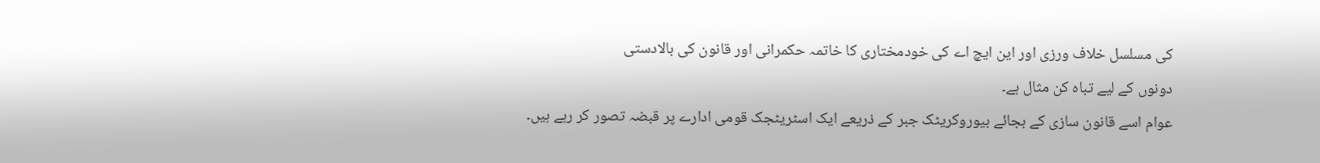کی مسلسل خلاف ورزی اور این ایچ اے کی خودمختاری کا خاتمہ حکمرانی اور قانون کی بالادستی
دونوں کے لیے تباہ کن مثال ہے۔
عوام اسے قانون سازی کے بجائے بیوروکریٹک جبر کے ذریعے ایک اسٹریٹجک قومی ادارے پر قبضہ تصور کر رہے ہیں۔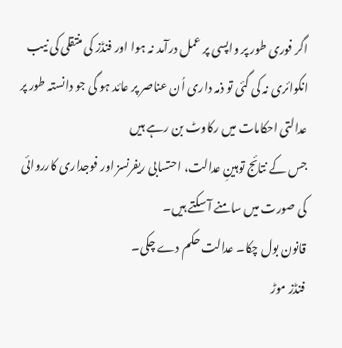اگر فوری طور پر واپسی پر عمل درآمد نہ ہوا اور فنڈز کی منتقلی کی نیب انکوائری نہ کی گئی تو ذمہ داری اُن عناصر پر عائد ہو گی جو دانستہ طور پر عدالتی احکامات میں رکاوٹ بن رہے ہیں
جس کے نتائج توہینِ عدالت، احتسابی ریفرنسز اور فوجداری کارروائی کی صورت میں سامنے آ سکتے ہیں۔
قانون بول چکا۔ عدالت حکم دے چکی۔
فنڈز موڑ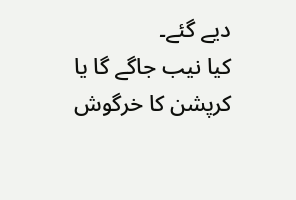دیے گئے۔
کیا نیب جاگے گا یا کرپشن کا خرگوش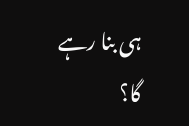ہی بنا رہے گا؟